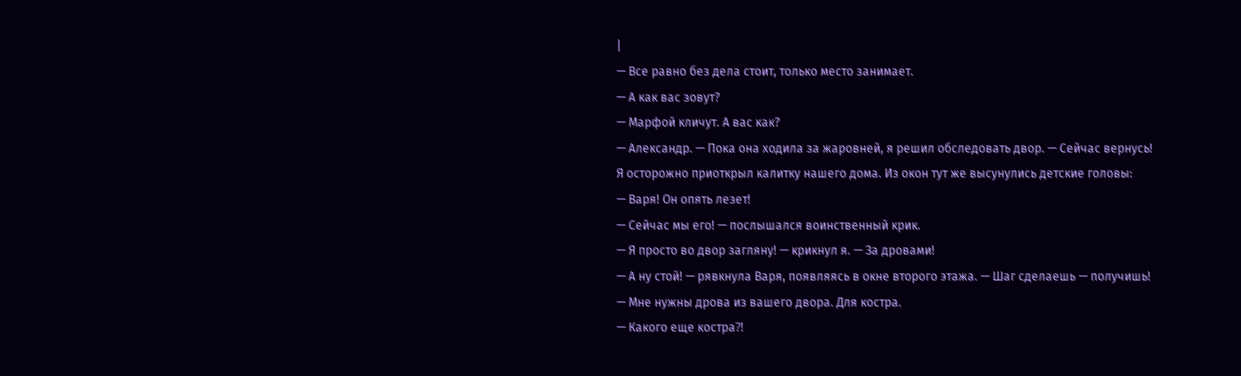|
— Все равно без дела стоит, только место занимает.
— А как вас зовут?
— Марфой кличут. А вас как?
— Александр. — Пока она ходила за жаровней, я решил обследовать двор. — Сейчас вернусь!
Я осторожно приоткрыл калитку нашего дома. Из окон тут же высунулись детские головы:
— Варя! Он опять лезет!
— Сейчас мы его! — послышался воинственный крик.
— Я просто во двор загляну! — крикнул я. — За дровами!
— А ну стой! — рявкнула Варя, появляясь в окне второго этажа. — Шаг сделаешь — получишь!
— Мне нужны дрова из вашего двора. Для костра.
— Какого еще костра⁈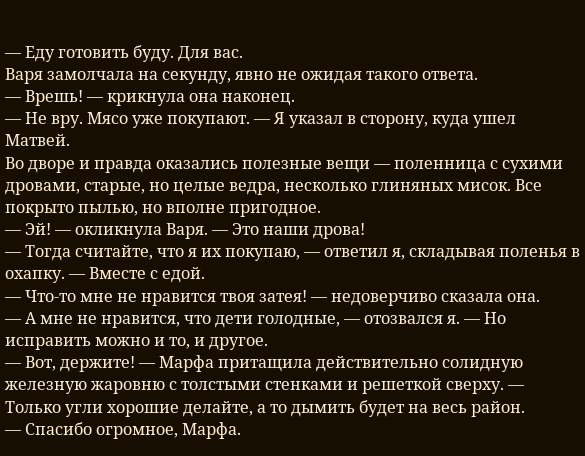— Еду готовить буду. Для вас.
Варя замолчала на секунду, явно не ожидая такого ответа.
— Врешь! — крикнула она наконец.
— Не вру. Мясо уже покупают. — Я указал в сторону, куда ушел Матвей.
Во дворе и правда оказались полезные вещи — поленница с сухими дровами, старые, но целые ведра, несколько глиняных мисок. Все покрыто пылью, но вполне пригодное.
— Эй! — окликнула Варя. — Это наши дрова!
— Тогда считайте, что я их покупаю, — ответил я, складывая поленья в охапку. — Вместе с едой.
— Что-то мне не нравится твоя затея! — недоверчиво сказала она.
— А мне не нравится, что дети голодные, — отозвался я. — Но исправить можно и то, и другое.
— Вот, держите! — Марфа притащила действительно солидную железную жаровню с толстыми стенками и решеткой сверху. — Только угли хорошие делайте, а то дымить будет на весь район.
— Спасибо огромное, Марфа.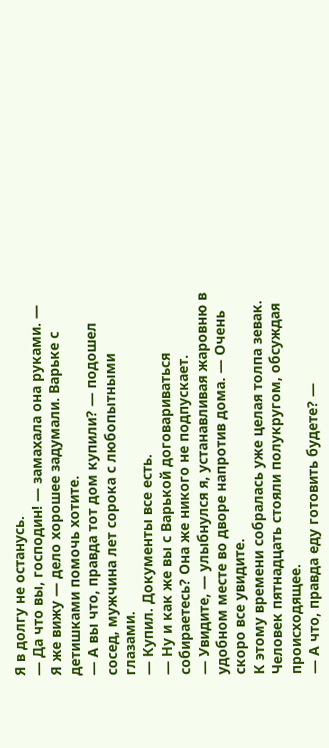Я в долгу не останусь.
— Да что вы, господин! — замахала она руками. — Я же вижу — дело хорошее задумали. Варьке с детишками помочь хотите.
— А вы что, правда тот дом купили? — подошел сосед, мужчина лет сорока с любопытными глазами.
— Купил. Документы все есть.
— Ну и как же вы с Варькой договариваться собираетесь? Она же никого не подпускает.
— Увидите, — улыбнулся я, устанавливая жаровню в удобном месте во дворе напротив дома. — Очень скоро все увидите.
К этому времени собралась уже целая толпа зевак. Человек пятнадцать стояли полукругом, обсуждая происходящее.
— А что, правда еду готовить будете? —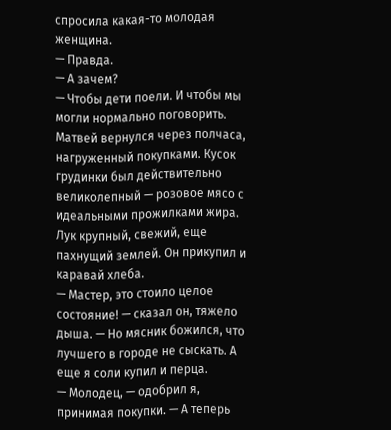спросила какая-то молодая женщина.
— Правда.
— А зачем?
— Чтобы дети поели. И чтобы мы могли нормально поговорить.
Матвей вернулся через полчаса, нагруженный покупками. Кусок грудинки был действительно великолепный — розовое мясо с идеальными прожилками жира. Лук крупный, свежий, еще пахнущий землей. Он прикупил и каравай хлеба.
— Мастер, это стоило целое состояние! — сказал он, тяжело дыша. — Но мясник божился, что лучшего в городе не сыскать. А еще я соли купил и перца.
— Молодец, — одобрил я, принимая покупки. — А теперь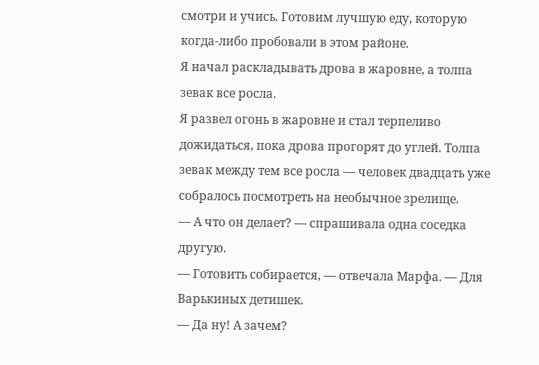смотри и учись. Готовим лучшую еду, которую когда-либо пробовали в этом районе.
Я начал раскладывать дрова в жаровне, а толпа зевак все росла.
Я развел огонь в жаровне и стал терпеливо дожидаться, пока дрова прогорят до углей. Толпа зевак между тем все росла — человек двадцать уже собралось посмотреть на необычное зрелище.
— А что он делает? — спрашивала одна соседка другую.
— Готовить собирается, — отвечала Марфа. — Для Варькиных детишек.
— Да ну! А зачем?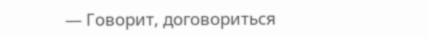— Говорит, договориться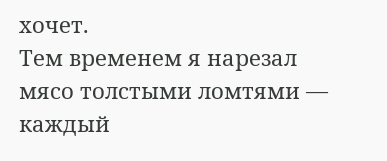хочет.
Тем временем я нарезал мясо толстыми ломтями — каждый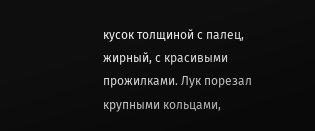кусок толщиной с палец, жирный, с красивыми прожилками. Лук порезал крупными кольцами,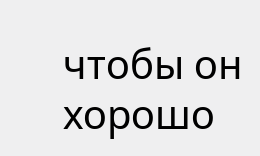чтобы он хорошо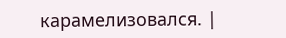карамелизовался. |